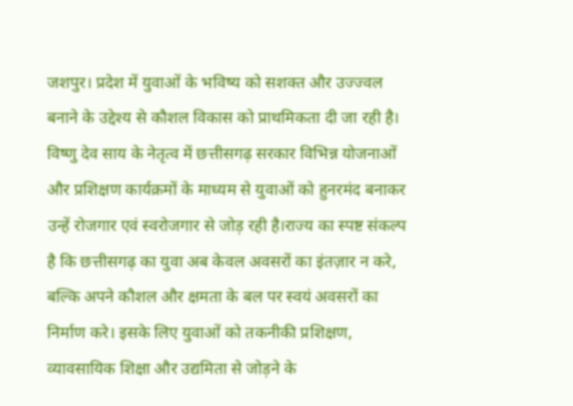जशपुर। प्रदेश में युवाओं के भविष्य को सशक्त और उज्ज्वल बनाने के उद्देश्य से कौशल विकास को प्राथमिकता दी जा रही है। विष्णु देव साय के नेतृत्व में छत्तीसगढ़ सरकार विभिन्न योजनाओं और प्रशिक्षण कार्यक्रमों के माध्यम से युवाओं को हुनरमंद बनाकर उन्हें रोजगार एवं स्वरोजगार से जोड़ रही है।राज्य का स्पष्ट संकल्प है कि छत्तीसगढ़ का युवा अब केवल अवसरों का इंतज़ार न करे, बल्कि अपने कौशल और क्षमता के बल पर स्वयं अवसरों का निर्माण करे। इसके लिए युवाओं को तकनीकी प्रशिक्षण, व्यावसायिक शिक्षा और उद्यमिता से जोड़ने के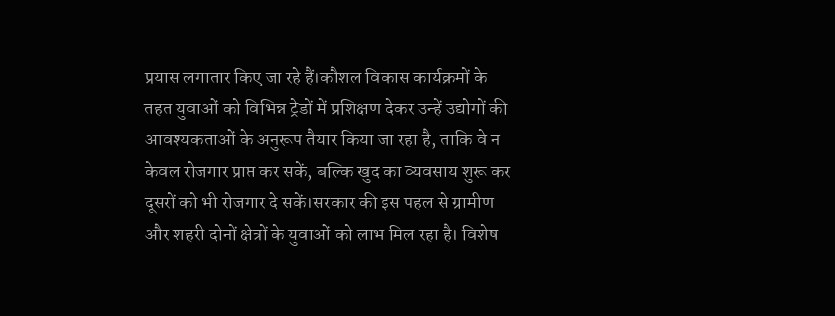प्रयास लगातार किए जा रहे हैं।कौशल विकास कार्यक्रमों के तहत युवाओं को विभिन्न ट्रेडों में प्रशिक्षण देकर उन्हें उद्योगों की आवश्यकताओं के अनुरूप तैयार किया जा रहा है, ताकि वे न केवल रोजगार प्राप्त कर सकें, बल्कि खुद का व्यवसाय शुरू कर दूसरों को भी रोजगार दे सकें।सरकार की इस पहल से ग्रामीण और शहरी दोनों क्षेत्रों के युवाओं को लाभ मिल रहा है। विशेष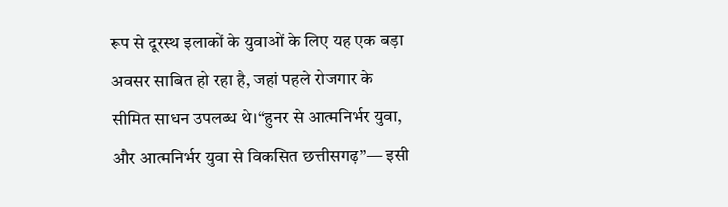रूप से दूरस्थ इलाकों के युवाओं के लिए यह एक बड़ा अवसर साबित हो रहा है, जहां पहले रोजगार के सीमित साधन उपलब्ध थे।“हुनर से आत्मनिर्भर युवा, और आत्मनिर्भर युवा से विकसित छत्तीसगढ़”— इसी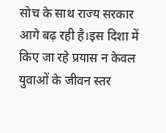सोच के साथ राज्य सरकार आगे बढ़ रही है।इस दिशा में किए जा रहे प्रयास न केवल युवाओं के जीवन स्तर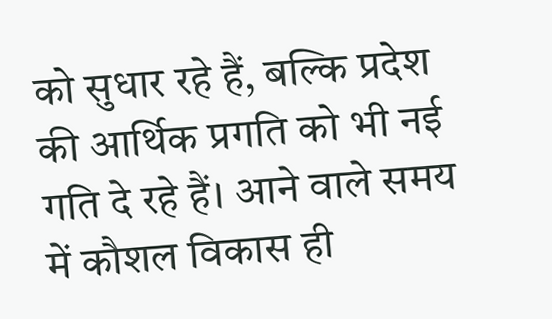को सुधार रहे हैं, बल्कि प्रदेश की आर्थिक प्रगति को भी नई गति दे रहे हैं। आने वाले समय में कौशल विकास ही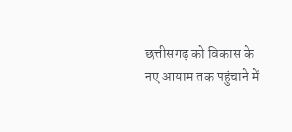छत्तीसगढ़ को विकास के नए आयाम तक पहुंचाने में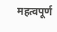महत्वपूर्ण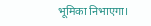भूमिका निभाएगा।